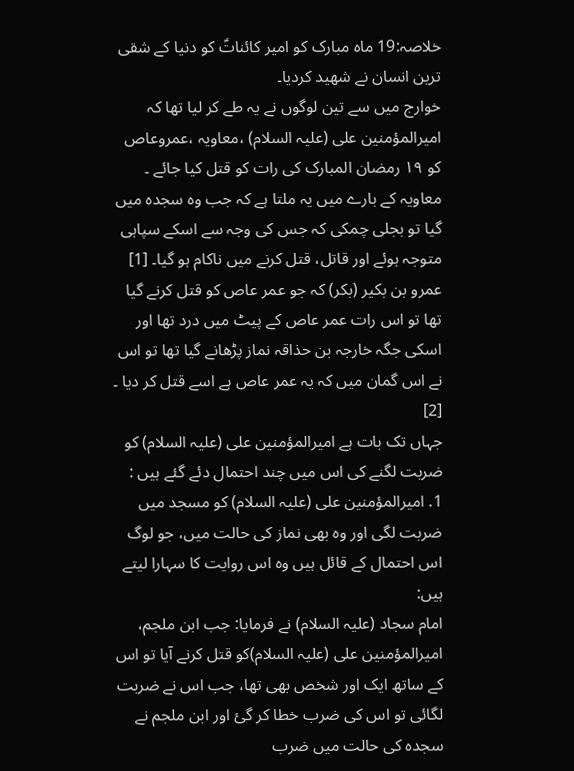خلاصہ:19 ماہ مبارک کو امیر کائناتؑ کو دنیا کے شقی ترین انسان نے شھید کردیا۔
خوارج میں سے تین لوگوں نے یہ طے کر لیا تھا کہ امیرالمؤمنین علی (علیہ السلام) ،معاویہ ،عمروعاص کو ۱۹ رمضان المبارک کی رات کو قتل کیا جائے ۔
معاویہ کے بارے میں یہ ملتا ہے کہ جب وہ سجدہ میں گیا تو بجلی چمکی کہ جس کی وجہ سے اسکے سپاہی متوجہ ہوئے اور قاتل، قتل کرنے میں ناکام ہو گیا۔ [1]
عمرو بن بکیر (بکر) کہ جو عمر عاص کو قتل کرنے گیا تھا تو اس رات عمر عاص کے پیٹ میں درد تھا اور اسکی جگہ خارجہ بن حذاقہ نماز پڑھانے گیا تھا تو اس نے اس گمان میں کہ یہ عمر عاص ہے اسے قتل کر دیا ۔ [2]
جہاں تک بات ہے امیرالمؤمنین علی (علیہ السلام) کو ضربت لگنے کی اس میں چند احتمال دئے گئے ہیں :
1. امیرالمؤمنین علی (علیہ السلام) کو مسجد میں ضربت لگی اور وہ بھی نماز کی حالت میں، جو لوگ اس احتمال کے قائل ہیں وہ اس روایت کا سہارا لیتے ہیں:
امام سجاد (علیہ السلام) نے فرمایا: جب ابن ملجم، امیرالمؤمنین علی (علیہ السلام)کو قتل کرنے آیا تو اس کے ساتھ ایک اور شخص بھی تھا، جب اس نے ضربت لگائی تو اس کی ضرب خطا کر گئ اور ابن ملجم نے سجدہ کی حالت میں ضرب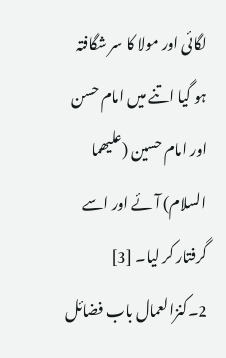لگائی اور مولا کا سر شگافتہ ہو گیا اتنے میں امام حسن اور امام حسین (علیھما السلام) آئے اور اسے گرفتار کر لیا۔ [3]
2۔کنزالعمال باب فضائل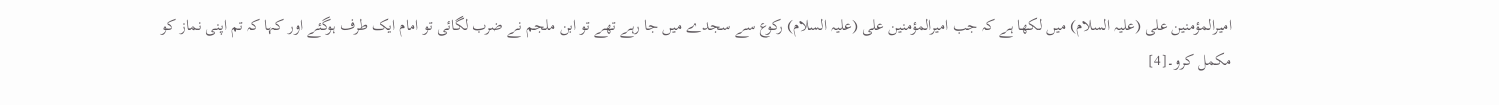امیرالمؤمنین علی (علیہ السلام) میں لکھا ہے کہ جب امیرالمؤمنین علی (علیہ السلام) رکوع سے سجدے میں جا رہے تھے تو ابن ملجم نے ضرب لگائی تو امام ایک طرف ہوگئے اور کہا کہ تم اپنی نماز کو مکمل کرو۔[4]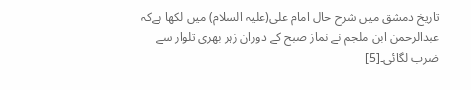تاریخ دمشق میں شرح حال امام علی(علیہ السلام) میں لکھا ہےکہ عبدالرحمن ابن ملجم نے نماز صبح کے دوران زہر بھری تلوار سے ضرب لگائی۔[5]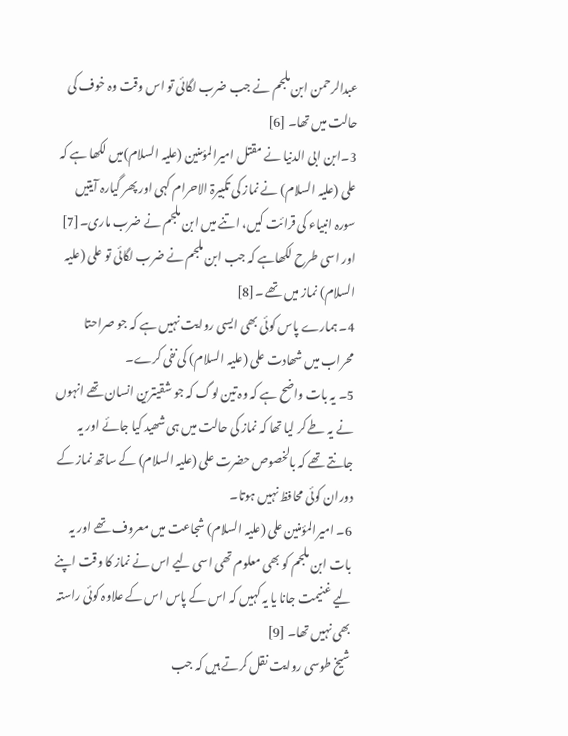عبدالرحمن ابن ملجم نے جب ضرب لگائی تو اس وقت وہ خوف کی حالت میں تھا۔ [6]
3۔ابن ابی الدنیا نے مقتل امیرالمؤمنین (علیہ السلام)میں لکھا ہے کہ علی (علیہ السلام) نے نماز کی تکبیرۃ الاحرام کہی اور پھر گیارہ آیتیں سورہ انبیاء کی قرائت کیں، اتنے میں ابن ملجم نے ضرب ماری۔[7]
اور اسی طرح لکھاہے کہ جب ابن ملجم نے ضرب لگائی تو علی (علیہ السلام) نماز میں تھے ۔[8]
4۔ ہمارے پاس کوئی بھی ایسی روایت نہیں ہے کہ جو صراحتا محراب میں شھادت علی (علیہ السلام) کی نفی کرے۔
5۔ یہ بات واضح ہے کہ وہ تین لوگ کہ جو شقیترین انسان تھے انہوں نے یہ طے کر لیا تھا کہ نماز کی حالت میں ہی شھید کیا جائے اور یہ جانتے تھے کہ بالخصوص حضرت علی (علیہ السلام) کے ساتھ نماز کے دوران کوئی محافظ نہیں ہوتا۔
6۔ امیرالمؤمنین علی (علیہ السلام) شجاعت میں معروف تھے اور یہ بات ابن ملجم کو بھی معلوم تھی اسی لیے اس نے نماز کا وقت اپنے لیے غنیمت جانا یا یہ کہیں کہ اس کے پاس اس کے علاوہ کوئی راستہ بھی نہیں تھا۔ [9]
شیخ طوسی روایت نقل کرتے ہیں کہ جب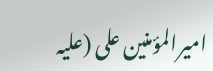امیرالمؤمنین علی (علیہ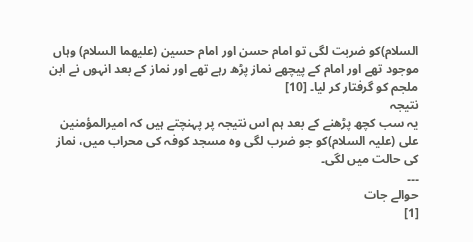السلام)کو ضربت لگی تو امام حسن اور امام حسین (علیھما السلام) وہاں موجود تھے اور امام کے پیچھے نماز پڑھ رہے تھے اور نماز کے بعد انہوں نے ابن ملجم کو گرفتار کر لیا۔ [10]
نتیجہ
یہ سب کچھ پڑھنے کے بعد ہم اس نتیجہ پر پہنچتے ہیں کہ امیرالمؤمنین علی (علیہ السلام)کو جو ضرب لگی وہ مسجد کوفہ کی محراب میں، نماز کی حالت میں لگی۔
۔۔۔
حوالے جات
[1]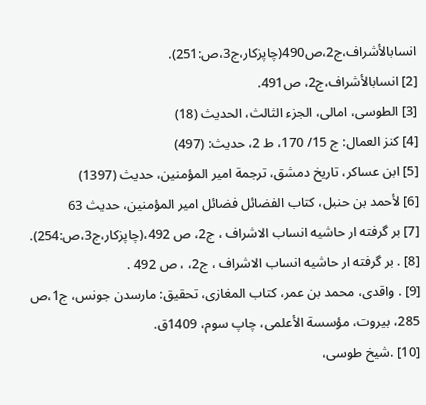انسابالأشراف،ج2،ص490(چاپزکار،ج3،ص:251).
[2] انسابالأشراف،ج2، ص491.
[3] الطوسی، امالی، الجزء الثالث، الحدیث (18)
[4] کنز العمال: ج 15/ 170، ط 2، حدیث: (497)
[5] ابن عساکر، تاریخ دمشق، ترجمة امیر المؤمنین، حدیث (1397)
[6] لأحمد بن حنبل، کتاب الفضائل فضائل امیر المؤمنین، حدیث 63
[7] بر گرفته ار حاشیه انساب الاشراف ، ج2، ص 492،(چاپزکار،ج3،ص:254).
[8] . بر گرفته ار حاشیه انساب الاشراف ، ج2، ، ص 492 .
[9] . واقدی، محمد بن عمر، کتاب المغازى، تحقیق: مارسدن جونس، ج1،ص 285، بیروت، مؤسسة الأعلمى، چاپ سوم، 1409ق.
[10] .شیخ طوسی،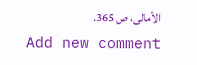الأمالی، ص 365.
Add new comment